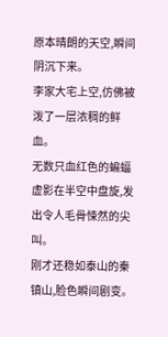原本晴朗的天空,瞬间阴沉下来。
李家大宅上空,仿佛被泼了一层浓稠的鲜血。
无数只血红色的蝙蝠虚影在半空中盘旋,发出令人毛骨悚然的尖叫。
刚才还稳如泰山的秦镇山,脸色瞬间剧变。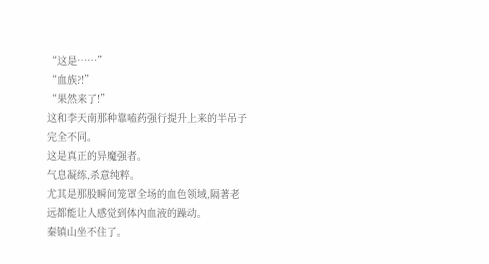“这是……”
“血族?!”
“果然来了!”
这和李天南那种靠嗑药强行提升上来的半吊子完全不同。
这是真正的异魔强者。
气息凝练,杀意纯粹。
尤其是那股瞬间笼罩全场的血色领域,隔著老远都能让人感觉到体內血液的躁动。
秦镇山坐不住了。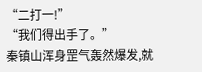“二打一!”
“我们得出手了。”
秦镇山浑身罡气轰然爆发,就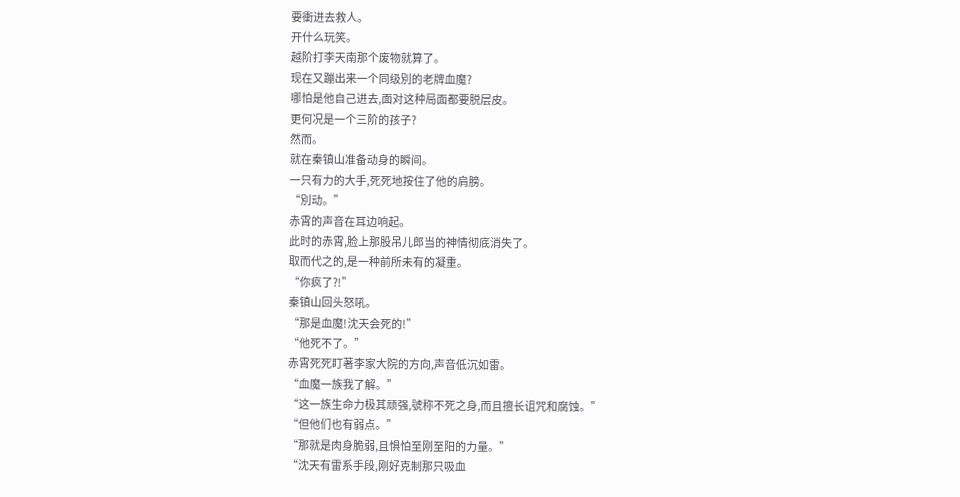要衝进去救人。
开什么玩笑。
越阶打李天南那个废物就算了。
现在又蹦出来一个同级別的老牌血魔?
哪怕是他自己进去,面对这种局面都要脱层皮。
更何况是一个三阶的孩子?
然而。
就在秦镇山准备动身的瞬间。
一只有力的大手,死死地按住了他的肩膀。
“別动。”
赤霄的声音在耳边响起。
此时的赤霄,脸上那股吊儿郎当的神情彻底消失了。
取而代之的,是一种前所未有的凝重。
“你疯了?!”
秦镇山回头怒吼。
“那是血魔!沈天会死的!”
“他死不了。”
赤霄死死盯著李家大院的方向,声音低沉如雷。
“血魔一族我了解。”
“这一族生命力极其顽强,號称不死之身,而且擅长诅咒和腐蚀。”
“但他们也有弱点。”
“那就是肉身脆弱,且惧怕至刚至阳的力量。”
“沈天有雷系手段,刚好克制那只吸血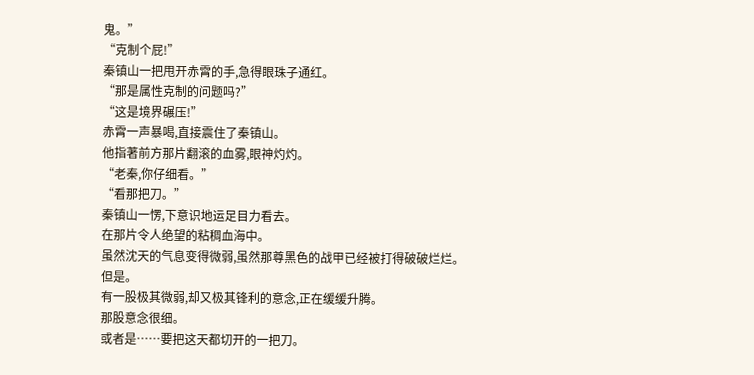鬼。”
“克制个屁!”
秦镇山一把甩开赤霄的手,急得眼珠子通红。
“那是属性克制的问题吗?”
“这是境界碾压!”
赤霄一声暴喝,直接震住了秦镇山。
他指著前方那片翻滚的血雾,眼神灼灼。
“老秦,你仔细看。”
“看那把刀。”
秦镇山一愣,下意识地运足目力看去。
在那片令人绝望的粘稠血海中。
虽然沈天的气息变得微弱,虽然那尊黑色的战甲已经被打得破破烂烂。
但是。
有一股极其微弱,却又极其锋利的意念,正在缓缓升腾。
那股意念很细。
或者是……要把这天都切开的一把刀。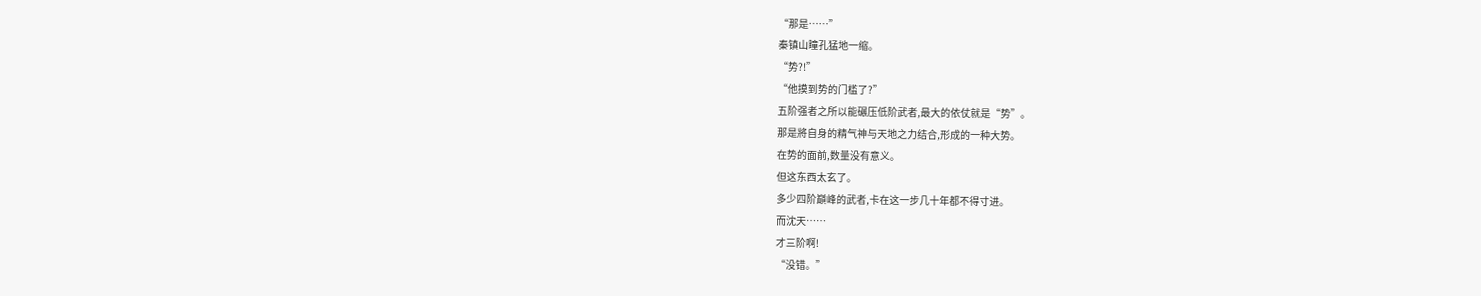“那是……”
秦镇山瞳孔猛地一缩。
“势?!”
“他摸到势的门槛了?”
五阶强者之所以能碾压低阶武者,最大的依仗就是“势”。
那是將自身的精气神与天地之力结合,形成的一种大势。
在势的面前,数量没有意义。
但这东西太玄了。
多少四阶巔峰的武者,卡在这一步几十年都不得寸进。
而沈天……
才三阶啊!
“没错。”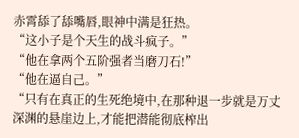赤霄舔了舔嘴唇,眼神中满是狂热。
“这小子是个天生的战斗疯子。”
“他在拿两个五阶强者当磨刀石!”
“他在逼自己。”
“只有在真正的生死绝境中,在那种退一步就是万丈深渊的悬崖边上,才能把潜能彻底榨出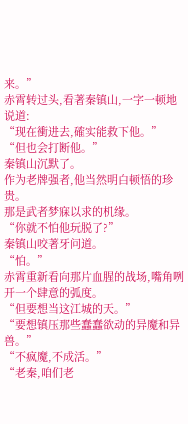来。”
赤霄转过头,看著秦镇山,一字一顿地说道:
“现在衝进去,確实能救下他。”
“但也会打断他。”
秦镇山沉默了。
作为老牌强者,他当然明白顿悟的珍贵。
那是武者梦寐以求的机缘。
“你就不怕他玩脱了?”
秦镇山咬著牙问道。
“怕。”
赤霄重新看向那片血腥的战场,嘴角咧开一个肆意的弧度。
“但要想当这江城的天。”
“要想镇压那些蠢蠢欲动的异魔和异兽。”
“不疯魔,不成活。”
“老秦,咱们老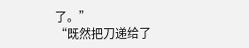了。”
“既然把刀递给了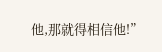他,那就得相信他!”